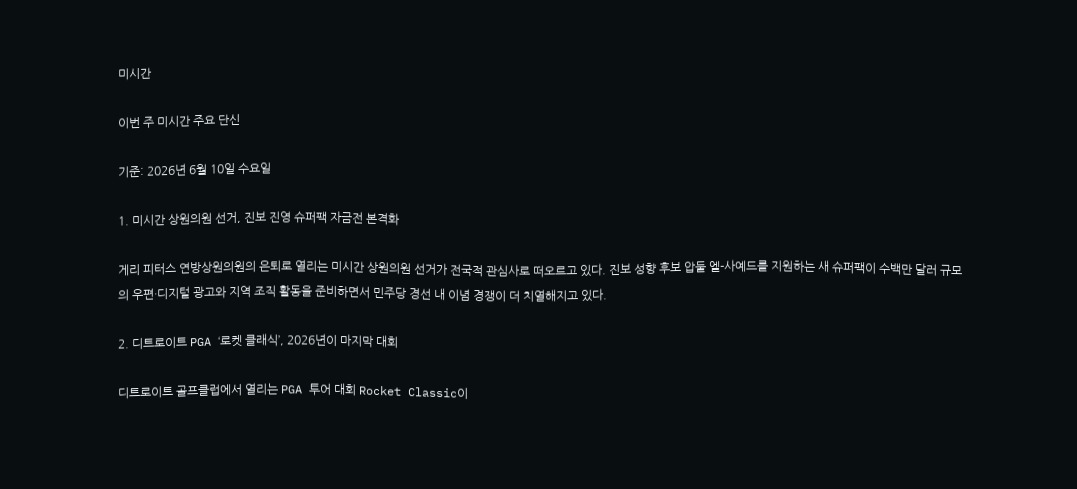미시간

이번 주 미시간 주요 단신

기준: 2026년 6월 10일 수요일

1. 미시간 상원의원 선거, 진보 진영 슈퍼팩 자금전 본격화

게리 피터스 연방상원의원의 은퇴로 열리는 미시간 상원의원 선거가 전국적 관심사로 떠오르고 있다. 진보 성향 후보 압둘 엘-사예드를 지원하는 새 슈퍼팩이 수백만 달러 규모의 우편·디지털 광고와 지역 조직 활동을 준비하면서 민주당 경선 내 이념 경쟁이 더 치열해지고 있다.

2. 디트로이트 PGA ‘로켓 클래식’, 2026년이 마지막 대회

디트로이트 골프클럽에서 열리는 PGA 투어 대회 Rocket Classic이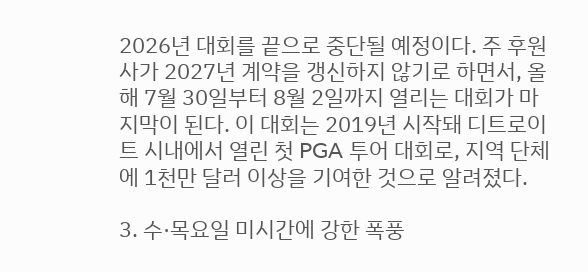2026년 대회를 끝으로 중단될 예정이다. 주 후원사가 2027년 계약을 갱신하지 않기로 하면서, 올해 7월 30일부터 8월 2일까지 열리는 대회가 마지막이 된다. 이 대회는 2019년 시작돼 디트로이트 시내에서 열린 첫 PGA 투어 대회로, 지역 단체에 1천만 달러 이상을 기여한 것으로 알려졌다.

3. 수·목요일 미시간에 강한 폭풍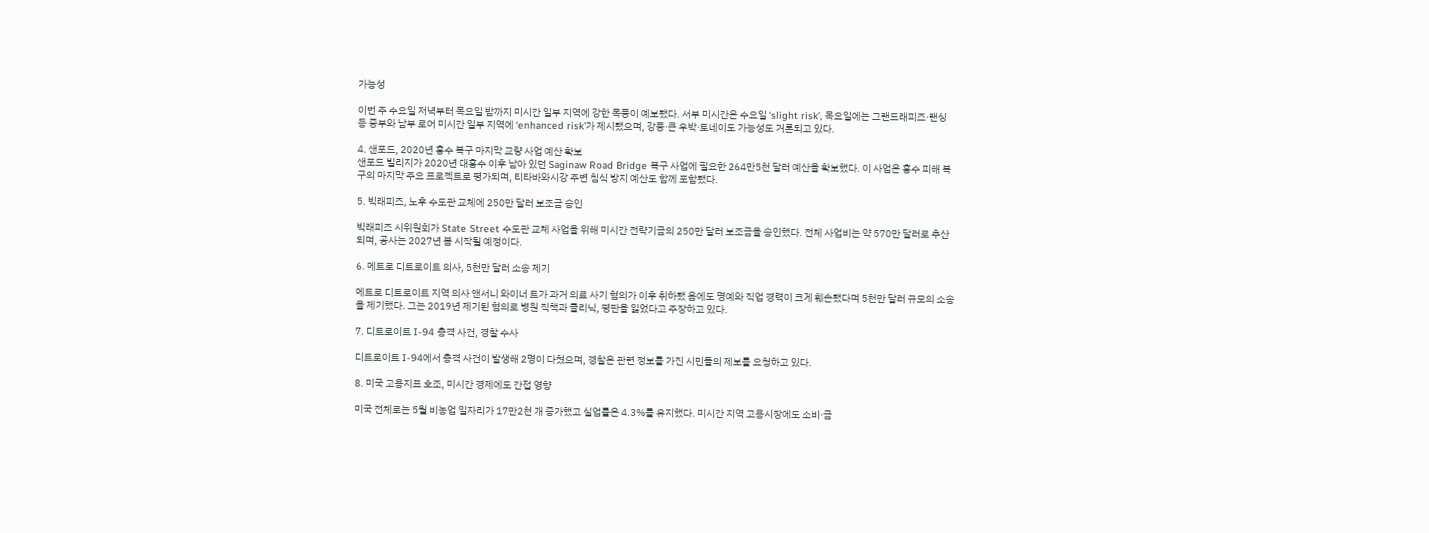가능성

이번 주 수요일 저녁부터 목요일 밤까지 미시간 일부 지역에 강한 폭풍이 예보됐다. 서부 미시간은 수요일 ‘slight risk’, 목요일에는 그랜드래피즈·랜싱 등 중부와 남부 로어 미시간 일부 지역에 ‘enhanced risk’가 제시됐으며, 강풍·큰 우박·토네이도 가능성도 거론되고 있다.

4. 샌포드, 2020년 홍수 복구 마지막 교량 사업 예산 확보
샌포드 빌리지가 2020년 대홍수 이후 남아 있던 Saginaw Road Bridge 복구 사업에 필요한 264만5천 달러 예산을 확보했다. 이 사업은 홍수 피해 복구의 마지막 주요 프로젝트로 평가되며, 티타바와시강 주변 침식 방지 예산도 함께 포함됐다.

5. 빅래피즈, 노후 수도관 교체에 250만 달러 보조금 승인

빅래피즈 시위원회가 State Street 수도관 교체 사업을 위해 미시간 전략기금의 250만 달러 보조금을 승인했다. 전체 사업비는 약 570만 달러로 추산되며, 공사는 2027년 봄 시작될 예정이다.

6. 메트로 디트로이트 의사, 5천만 달러 소송 제기

메트로 디트로이트 지역 의사 앤서니 와이너 트가 과거 의료 사기 혐의가 이후 취하됐 음에도 명예와 직업 경력이 크게 훼손됐다며 5천만 달러 규모의 소송을 제기했다. 그는 2019년 제기된 혐의로 병원 직책과 클리닉, 평판을 잃었다고 주장하고 있다.

7. 디트로이트 I-94 총격 사건, 경찰 수사

디트로이트 I-94에서 총격 사건이 발생해 2명이 다쳤으며, 경찰은 관련 정보를 가진 시민들의 제보를 요청하고 있다.

8. 미국 고용지표 호조, 미시간 경제에도 간접 영향

미국 전체로는 5월 비농업 일자리가 17만2천 개 증가했고 실업률은 4.3%를 유지했다. 미시간 지역 고용시장에도 소비·금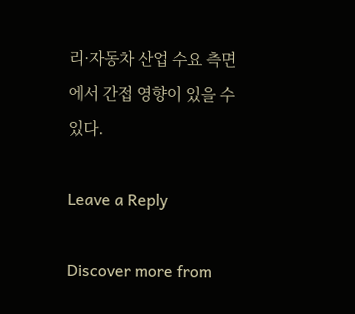리·자동차 산업 수요 측면에서 간접 영향이 있을 수 있다.

Leave a Reply

Discover more from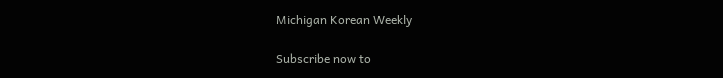Michigan Korean Weekly

Subscribe now to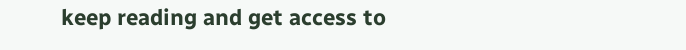keep reading and get access to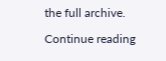the full archive.

Continue reading